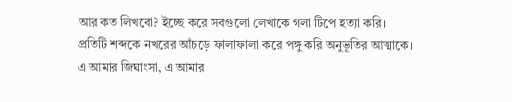আর কত লিখবো? ইচ্ছে করে সবগুলো লেখাকে গলা টিপে হত্যা করি।
প্রতিটি শব্দকে নখরের আঁচড়ে ফালাফালা করে পঙ্গু করি অনুভূতির আত্মাকে।
এ আমার জিঘাংসা, এ আমার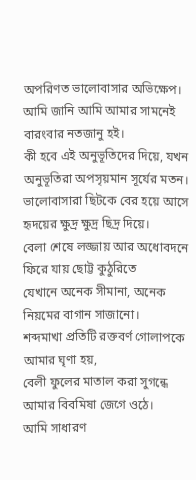অপরিণত ভালোবাসার অভিক্ষেপ।
আমি জানি আমি আমার সামনেই বারংবার নতজানু হই।
কী হবে এই অনুভূতিদের দিয়ে, যখন অনুভূতিরা অপসৃয়মান সূর্যের মতন।
ভালোবাসারা ছিটকে বের হয়ে আসে হৃদয়ের ক্ষুদ্র ক্ষুদ্র ছিদ্র দিয়ে।
বেলা শেষে লজ্জায় আর অধোবদনে ফিরে যায় ছোট্ট কুঠুরিতে
যেখানে অনেক সীমানা, অনেক নিয়মের বাগান সাজানো।
শব্দমাখা প্রতিটি রক্তবর্ণ গোলাপকে আমার ঘৃণা হয়,
বেলী ফুলের মাতাল করা সুগন্ধে আমার বিবমিষা জেগে ওঠে।
আমি সাধারণ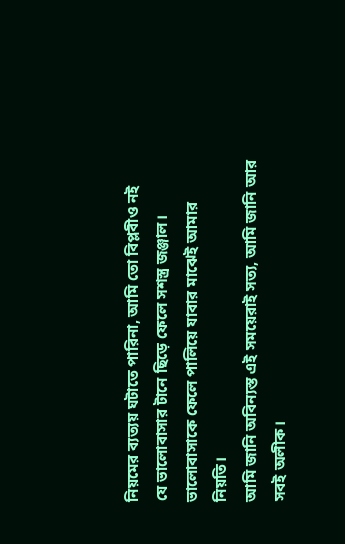নিয়মের ব্যত্যয় ঘটাতে পারিনা, আমি তো বিপ্লবীও নই
যে ভালোবাসার টানে ছিড়ে ফেলে সশস্ত্র জঞ্জাল।
ভালোবাসাকে ফেলে পালিয়ে যাবার মাঝেই আমার নিয়তি।
আমি জানি অবিন্যস্ত এই সময়েরাই সত্য, আমি জানি আর সবই অলীক।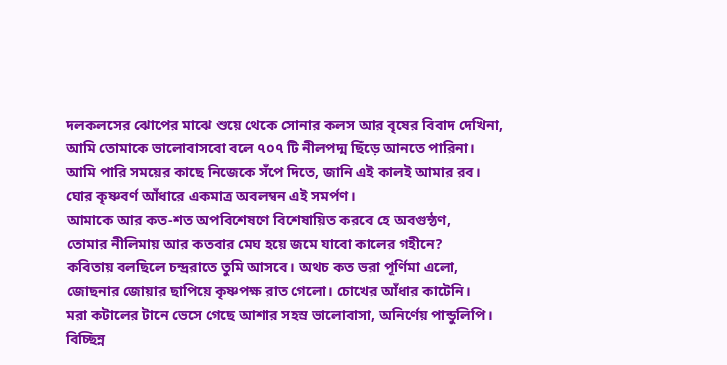দলকলসের ঝোপের মাঝে শুয়ে থেকে সোনার কলস আর বৃষের বিবাদ দেখিনা,
আমি তোমাকে ভালোবাসবো বলে ৭০৭ টি নীলপদ্ম ছিঁড়ে আনতে পারিনা।
আমি পারি সময়ের কাছে নিজেকে সঁপে দিতে, জানি এই কালই আমার রব।
ঘোর কৃষ্ণবর্ণ আঁধারে একমাত্র অবলম্বন এই সমর্পণ।
আমাকে আর কত-শত অপবিশেষণে বিশেষায়িত করবে হে অবগুন্ঠণ,
তোমার নীলিমায় আর কতবার মেঘ হয়ে জমে যাবো কালের গহীনে?
কবিতায় বলছিলে চন্দ্ররাতে তুমি আসবে। অথচ কত ভরা পূর্ণিমা এলো,
জোছনার জোয়ার ছাপিয়ে কৃষ্ণপক্ষ রাত গেলো। চোখের আঁধার কাটেনি।
মরা কটালের টানে ভেসে গেছে আশার সহস্র ভালোবাসা, অনির্ণেয় পান্ডুলিপি।
বিচ্ছিন্ন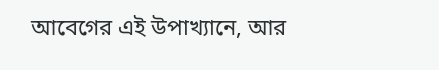আবেগের এই উপাখ্যানে, আর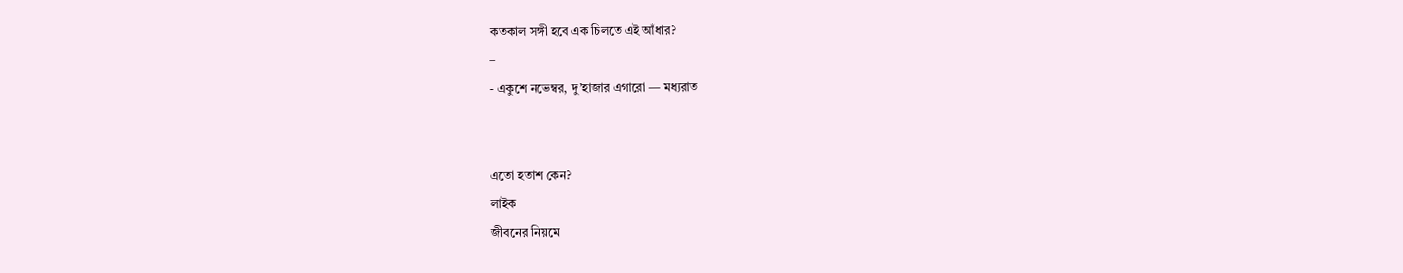কতকাল সঙ্গী হবে এক চিলতে এই আঁধার?
–
- একুশে নভেম্বর, দু’হাজার এগারো — মধ্যরাত


এতো হতাশ কেন?
লাইক
জীবনের নিয়মে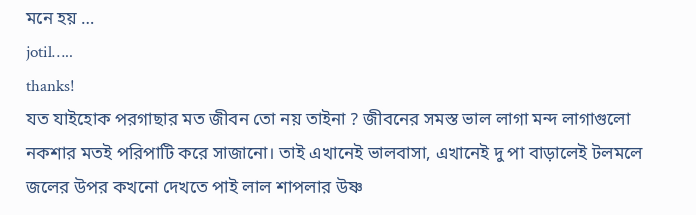মনে হয় …
jotil…..
thanks!
যত যাইহোক পরগাছার মত জীবন তো নয় তাইনা ? জীবনের সমস্ত ভাল লাগা মন্দ লাগাগুলো নকশার মতই পরিপাটি করে সাজানো। তাই এখানেই ভালবাসা, এখানেই দু পা বাড়ালেই টলমলে জলের উপর কখনো দেখতে পাই লাল শাপলার উষ্ণ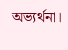অভ্যর্থনা।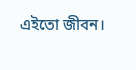এইতো জীবন।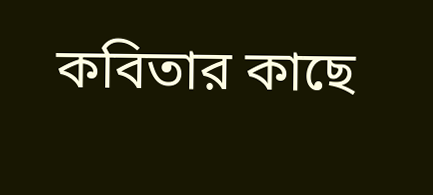কবিতার কাছে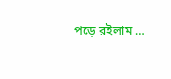পড়ে রইলাম …